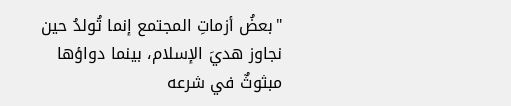"بعضُ أزماتِ المجتمع إنما تُولدُ حين نجاوز هديَ الإسلام، بينما دواؤها مبثوثٌ في شرعه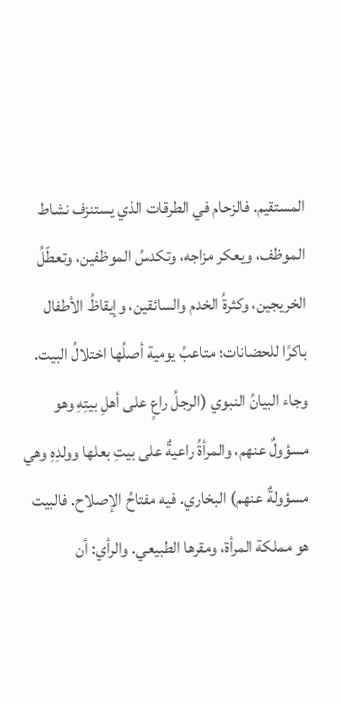المستقيم. فالزحام في الطرقات الذي يستنزف نشاط الموظف، ويعكر مزاجه، وتكدسُ الموظفين، وتعطّلُ الخريجين، وكثرةُ الخدم والسائقين، وإيقاظُ الأطفال باكرًا للحضانات؛ متاعبُ يومية أصلُها اختلالُ البيت. وجاء البيانُ النبوي (الرجلُ راعٍ على أهلِ بيتِهِ وهو مسؤولٌ عنهم، والمرأةُ راعيةٌ على بيتِ بعلها وولدِهِ وهي مسؤولةٌ عنهم) البخاري. فيه مفتاحُ الإصلاح. فالبيت هو مملكة المرأة، ومقرها الطبيعي. والرأي: أن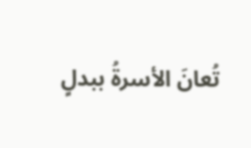تُعانَ الأسرةُ ببدلٍ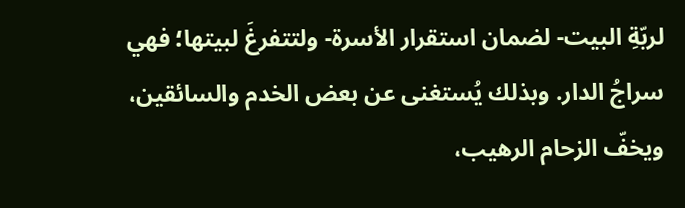لربّةِ البيت- لضمان استقرار الأسرة- ولتتفرغَ لبيتها؛ فهي سراجُ الدار. وبذلك يُستغنى عن بعض الخدم والسائقين، ويخفّ الزحام الرهيب،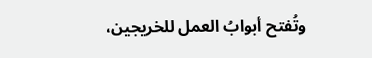وتُفتح أبوابُ العمل للخريجين،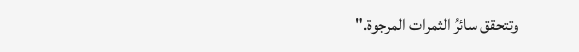وتتحقق سائرُ الثمرات المرجوة."